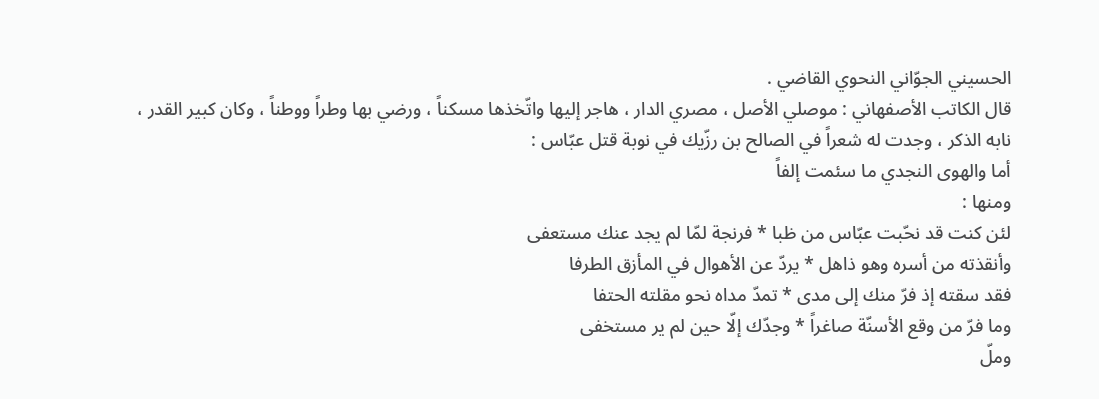الحسيني الجوّاني النحوي القاضي .
قال الكاتب الأصفهاني : موصلي الأصل ، مصري الدار ، هاجر إليها واتّخذها مسكناً ، ورضي بها وطراً ووطناً ، وكان كبير القدر ، نابه الذكر ، وجدت له شعراً في الصالح بن رزّيك في نوبة قتل عبّاس :
أما والهوى النجدي ما سئمت إلفاً
ومنها :
لئن كنت قد نحّبت عبّاس من ظبا * فرنجة لمّا لم يجد عنك مستعفى
وأنقذته من أسره وهو ذاهل * يردّ عن الأهوال في المأزق الطرفا
فقد سقته إذ فرّ منك إلى مدى * تمدّ مداه نحو مقلته الحتفا
وما فرّ من وقع الأسنّة صاغراً * وجدّك إلّا حين لم ير مستخفى
وملّ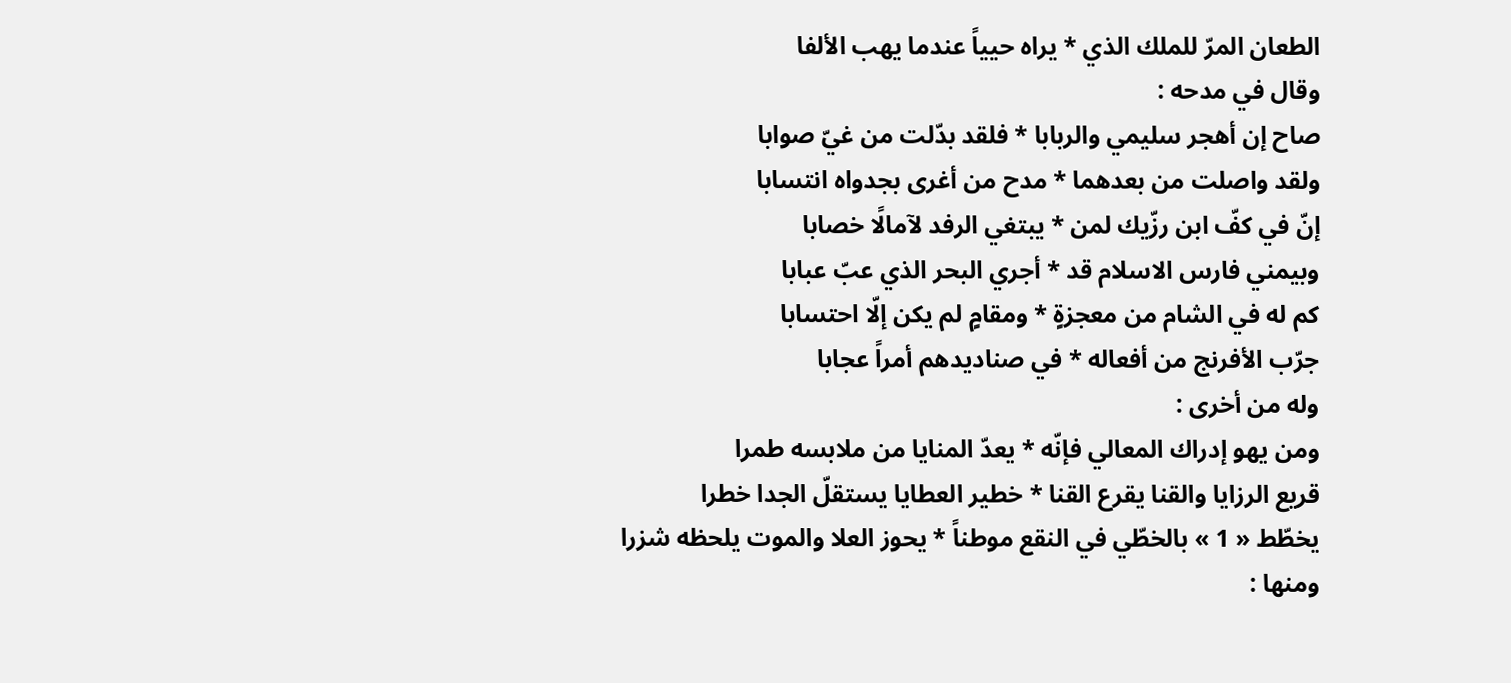الطعان المرّ للملك الذي * يراه حيياً عندما يهب الألفا
وقال في مدحه :
صاح إن أهجر سليمي والربابا * فلقد بدّلت من غيّ صوابا
ولقد واصلت من بعدهما * مدح من أغرى بجدواه انتسابا
إنّ في كفّ ابن رزّيك لمن * يبتغي الرفد لآمالًا خصابا
وبيمني فارس الاسلام قد * أجري البحر الذي عبّ عبابا
كم له في الشام من معجزةٍ * ومقامٍ لم يكن إلّا احتسابا
جرّب الأفرنج من أفعاله * في صناديدهم أمراً عجابا
وله من أخرى :
ومن يهو إدراك المعالي فإنّه * يعدّ المنايا من ملابسه طمرا
قريع الرزايا والقنا يقرع القنا * خطير العطايا يستقلّ الجدا خطرا
يخطّط « 1 » بالخطّي في النقع موطناً * يحوز العلا والموت يلحظه شزرا
ومنها :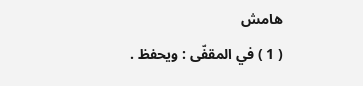هامش
( 1 ) في المقفّى : ويحفظ .